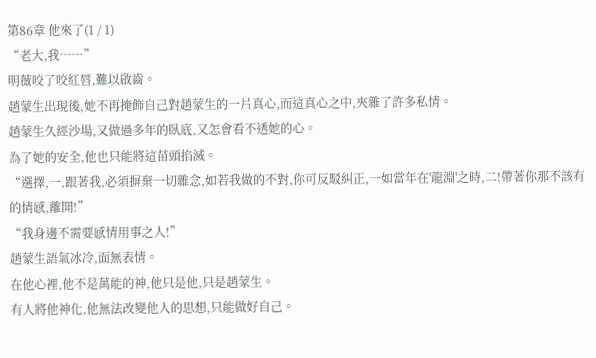第86章 他來了(1 / 1)
“老大,我……”
明薇咬了咬紅唇,難以啟齒。
趙蒙生出現後,她不再掩飾自己對趙蒙生的一片真心,而這真心之中,夾雜了許多私情。
趙蒙生久經沙場,又做過多年的臥底,又怎會看不透她的心。
為了她的安全,他也只能將這苗頭掐滅。
“選擇,一,跟著我,必須摒棄一切雜念,如若我做的不對,你可反駁糾正,一如當年在'龍淵'之時,二!帶著你那不該有的情感,離開!”
“我身邊不需要感情用事之人!”
趙蒙生語氣冰冷,面無表情。
在他心裡,他不是萬能的神,他只是他,只是趙蒙生。
有人將他神化,他無法改變他人的思想,只能做好自己。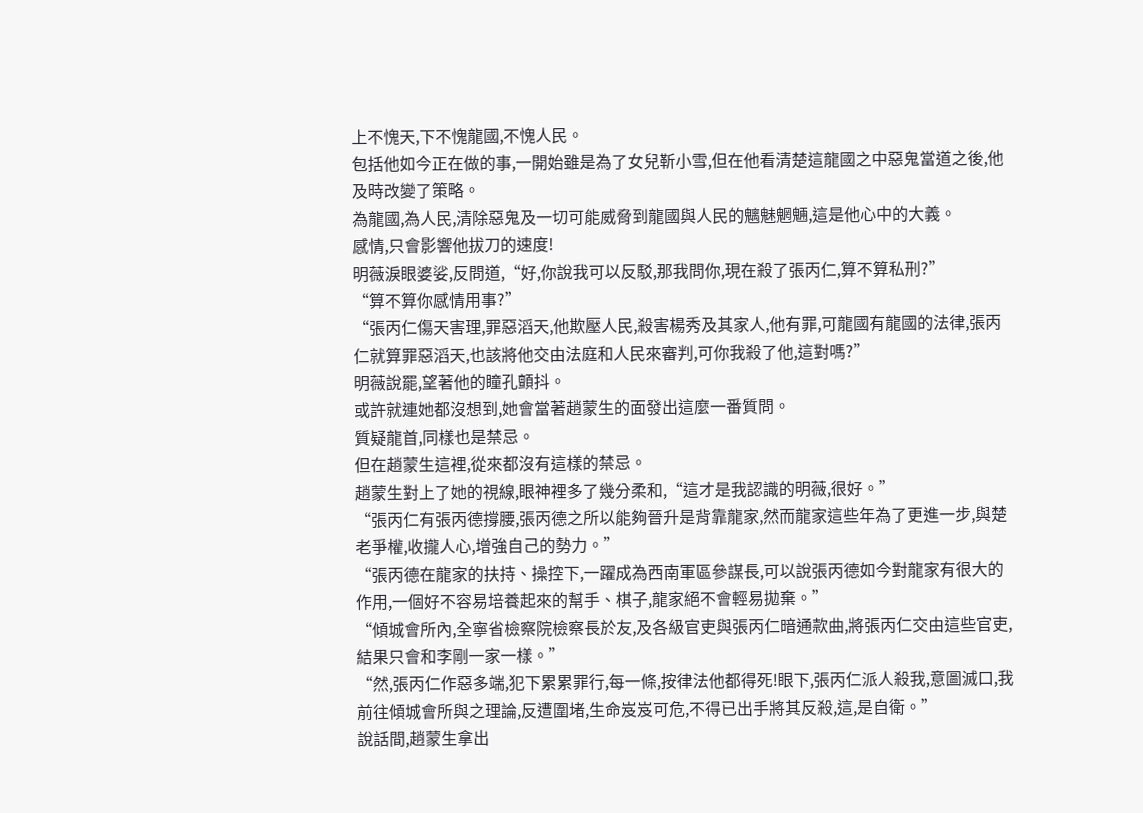上不愧天,下不愧龍國,不愧人民。
包括他如今正在做的事,一開始雖是為了女兒靳小雪,但在他看清楚這龍國之中惡鬼當道之後,他及時改變了策略。
為龍國,為人民,清除惡鬼及一切可能威脅到龍國與人民的魑魅魍魎,這是他心中的大義。
感情,只會影響他拔刀的速度!
明薇淚眼婆娑,反問道,“好,你說我可以反駁,那我問你,現在殺了張丙仁,算不算私刑?”
“算不算你感情用事?”
“張丙仁傷天害理,罪惡滔天,他欺壓人民,殺害楊秀及其家人,他有罪,可龍國有龍國的法律,張丙仁就算罪惡滔天,也該將他交由法庭和人民來審判,可你我殺了他,這對嗎?”
明薇說罷,望著他的瞳孔顫抖。
或許就連她都沒想到,她會當著趙蒙生的面發出這麼一番質問。
質疑龍首,同樣也是禁忌。
但在趙蒙生這裡,從來都沒有這樣的禁忌。
趙蒙生對上了她的視線,眼神裡多了幾分柔和,“這才是我認識的明薇,很好。”
“張丙仁有張丙德撐腰,張丙德之所以能夠晉升是背靠龍家,然而龍家這些年為了更進一步,與楚老爭權,收攏人心,增強自己的勢力。”
“張丙德在龍家的扶持、操控下,一躍成為西南軍區參謀長,可以說張丙德如今對龍家有很大的作用,一個好不容易培養起來的幫手、棋子,龍家絕不會輕易拋棄。”
“傾城會所內,全寧省檢察院檢察長於友,及各級官吏與張丙仁暗通款曲,將張丙仁交由這些官吏,結果只會和李剛一家一樣。”
“然,張丙仁作惡多端,犯下累累罪行,每一條,按律法他都得死!眼下,張丙仁派人殺我,意圖滅口,我前往傾城會所與之理論,反遭圍堵,生命岌岌可危,不得已出手將其反殺,這,是自衛。”
說話間,趙蒙生拿出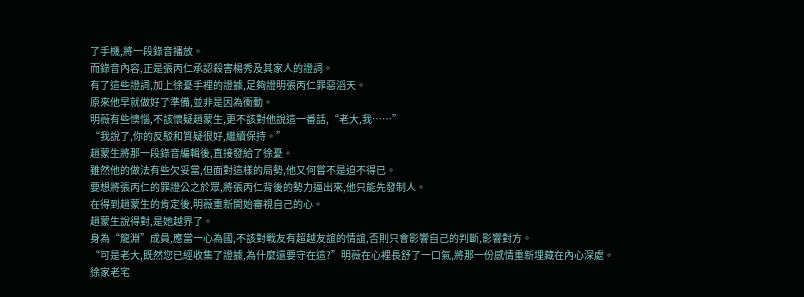了手機,將一段錄音播放。
而錄音內容,正是張丙仁承認殺害楊秀及其家人的證詞。
有了這些證詞,加上徐憂手裡的證據,足夠證明張丙仁罪惡滔天。
原來他早就做好了準備,並非是因為衝動。
明薇有些懊惱,不該懷疑趙蒙生,更不該對他說這一番話,“老大,我……”
“我說了,你的反駁和質疑很好,繼續保持。”
趙蒙生將那一段錄音編輯後,直接發給了徐憂。
雖然他的做法有些欠妥當,但面對這樣的局勢,他又何嘗不是迫不得已。
要想將張丙仁的罪證公之於眾,將張丙仁背後的勢力逼出來,他只能先發制人。
在得到趙蒙生的肯定後,明薇重新開始審視自己的心。
趙蒙生說得對,是她越界了。
身為“龍淵”成員,應當一心為國,不該對戰友有超越友誼的情誼,否則只會影響自己的判斷,影響對方。
“可是老大,既然您已經收集了證據,為什麼還要守在這?”明薇在心裡長舒了一口氣,將那一份感情重新埋藏在內心深處。
徐家老宅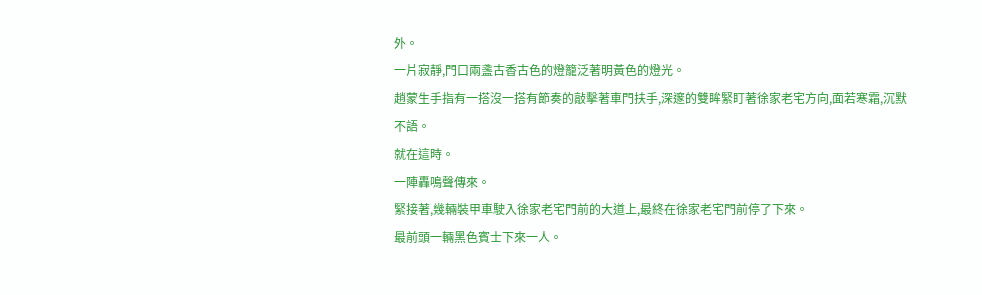外。
一片寂靜,門口兩盞古香古色的燈籠泛著明黃色的燈光。
趙蒙生手指有一搭沒一搭有節奏的敲擊著車門扶手,深邃的雙眸緊盯著徐家老宅方向,面若寒霜,沉默不語。
就在這時。
一陣轟鳴聲傳來。
緊接著,幾輛裝甲車駛入徐家老宅門前的大道上,最終在徐家老宅門前停了下來。
最前頭一輛黑色賓士下來一人。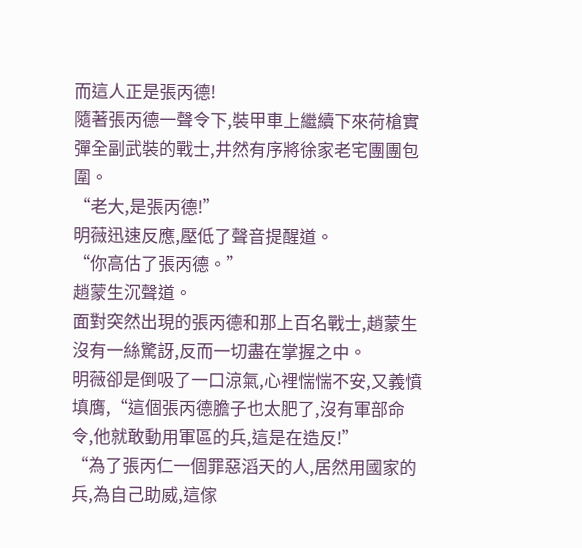而這人正是張丙德!
隨著張丙德一聲令下,裝甲車上繼續下來荷槍實彈全副武裝的戰士,井然有序將徐家老宅團團包圍。
“老大,是張丙德!”
明薇迅速反應,壓低了聲音提醒道。
“你高估了張丙德。”
趙蒙生沉聲道。
面對突然出現的張丙德和那上百名戰士,趙蒙生沒有一絲驚訝,反而一切盡在掌握之中。
明薇卻是倒吸了一口涼氣,心裡惴惴不安,又義憤填膺,“這個張丙德膽子也太肥了,沒有軍部命令,他就敢動用軍區的兵,這是在造反!”
“為了張丙仁一個罪惡滔天的人,居然用國家的兵,為自己助威,這傢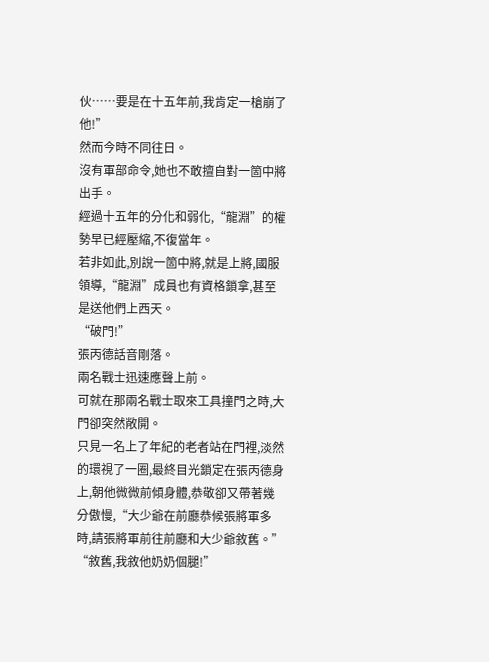伙……要是在十五年前,我肯定一槍崩了他!”
然而今時不同往日。
沒有軍部命令,她也不敢擅自對一箇中將出手。
經過十五年的分化和弱化,“龍淵”的權勢早已經壓縮,不復當年。
若非如此,別說一箇中將,就是上將,國服領導,“龍淵”成員也有資格鎖拿,甚至是送他們上西天。
“破門!”
張丙德話音剛落。
兩名戰士迅速應聲上前。
可就在那兩名戰士取來工具撞門之時,大門卻突然敞開。
只見一名上了年紀的老者站在門裡,淡然的環視了一圈,最終目光鎖定在張丙德身上,朝他微微前傾身體,恭敬卻又帶著幾分傲慢,“大少爺在前廳恭候張將軍多時,請張將軍前往前廳和大少爺敘舊。”
“敘舊,我敘他奶奶個腿!”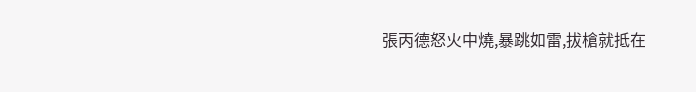張丙德怒火中燒,暴跳如雷,拔槍就抵在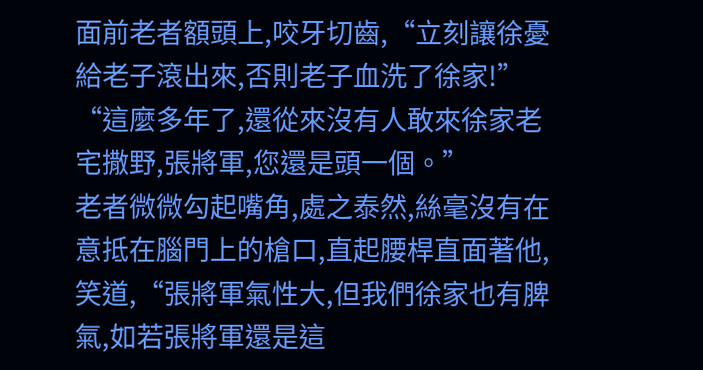面前老者額頭上,咬牙切齒,“立刻讓徐憂給老子滾出來,否則老子血洗了徐家!”
“這麼多年了,還從來沒有人敢來徐家老宅撒野,張將軍,您還是頭一個。”
老者微微勾起嘴角,處之泰然,絲毫沒有在意抵在腦門上的槍口,直起腰桿直面著他,笑道,“張將軍氣性大,但我們徐家也有脾氣,如若張將軍還是這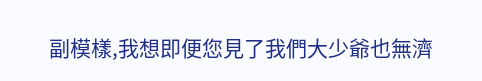副模樣,我想即便您見了我們大少爺也無濟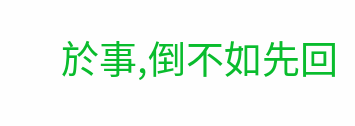於事,倒不如先回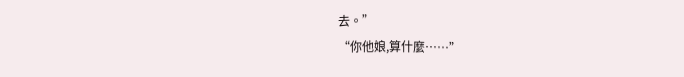去。”
“你他娘,算什麼……”